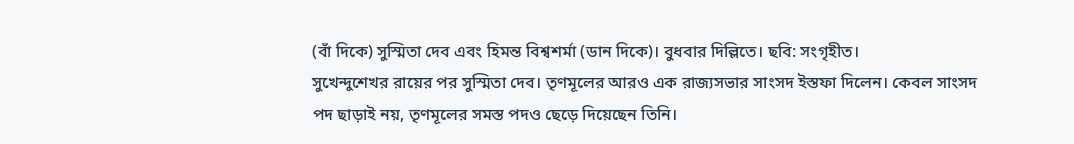(বাঁ দিকে) সুস্মিতা দেব এবং হিমন্ত বিশ্বশর্মা (ডান দিকে)। বুধবার দিল্লিতে। ছবি: সংগৃহীত।
সুখেন্দুশেখর রায়ের পর সুস্মিতা দেব। তৃণমূলের আরও এক রাজ্যসভার সাংসদ ইস্তফা দিলেন। কেবল সাংসদ পদ ছাড়াই নয়, তৃণমূলের সমস্ত পদও ছেড়ে দিয়েছেন তিনি।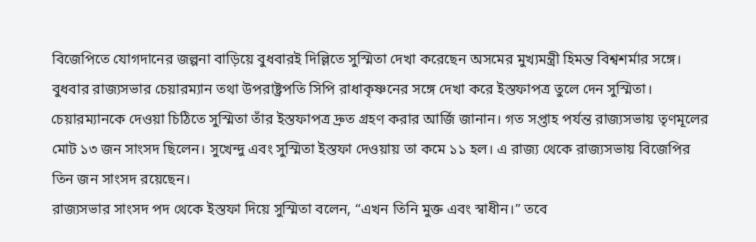বিজেপিতে যোগদানের জল্পনা বাড়িয়ে বুধবারই দিল্লিতে সুস্মিতা দেখা করেছেন অসমের মুখ্যমন্ত্রী হিমন্ত বিশ্বশর্মার সঙ্গে।
বুধবার রাজ্যসভার চেয়ারম্যান তথা উপরাষ্ট্রপতি সিপি রাধাকৃষ্ণনের সঙ্গে দেখা করে ইস্তফাপত্র তুলে দেন সুস্মিতা। চেয়ারম্যানকে দেওয়া চিঠিতে সুস্মিতা তাঁর ইস্তফাপত্র দ্রুত গ্রহণ করার আর্জি জানান। গত সপ্তাহ পর্যন্ত রাজ্যসভায় তৃণমূলের মোট ১৩ জন সাংসদ ছিলেন। সুখেন্দু এবং সুস্মিতা ইস্তফা দেওয়ায় তা কমে ১১ হল। এ রাজ্য থেকে রাজ্যসভায় বিজেপির তিন জন সাংসদ রয়েছেন।
রাজ্যসভার সাংসদ পদ থেকে ইস্তফা দিয়ে সুস্মিতা বলেন, “এখন তিনি মুক্ত এবং স্বাধীন।” তবে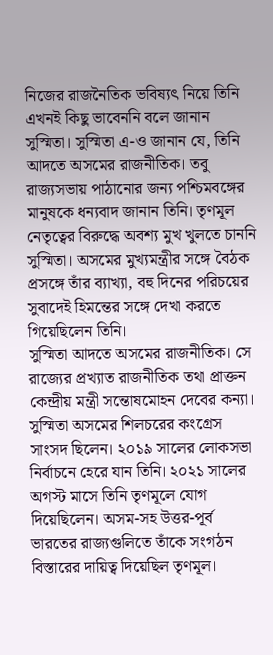নিজের রাজনৈতিক ভবিষ্যৎ নিয়ে তিনি এখনই কিছু ভাবেননি বলে জানান সুস্মিতা। সুস্মিতা এ-ও জানান যে, তিনি আদতে অসমের রাজনীতিক। তবু রাজ্যসভায় পাঠানোর জন্য পশ্চিমবঙ্গের মানুষকে ধন্যবাদ জানান তিনি। তৃণমূল নেতৃত্বের বিরুদ্ধে অবশ্য মুখ খুলতে চাননি সুস্মিতা। অসমের মুখ্যমন্ত্রীর সঙ্গে বৈঠক প্রসঙ্গে তাঁর ব্যাখ্যা, বহু দিনের পরিচয়ের সুবাদেই হিমন্তের সঙ্গে দেখা করতে গিয়েছিলেন তিনি।
সুস্মিতা আদতে অসমের রাজনীতিক। সে রাজ্যের প্রখ্যাত রাজনীতিক তথা প্রাক্তন কেন্দ্রীয় মন্ত্রী সন্তোষমোহন দেবের কন্যা। সুস্মিতা অসমের শিলচরের কংগ্রেস সাংসদ ছিলেন। ২০১৯ সালের লোকসভা নির্বাচনে হেরে যান তিনি। ২০২১ সালের অগস্ট মাসে তিনি তৃণমূলে যোগ দিয়েছিলেন। অসম-সহ উত্তর-পূর্ব ভারতের রাজ্যগুলিতে তাঁকে সংগঠন বিস্তারের দায়িত্ব দিয়েছিল তৃণমূল।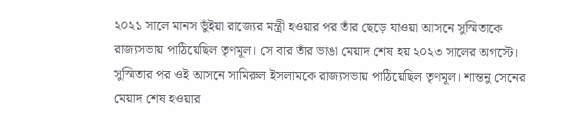২০২১ সালে মানস ভুঁইয়া রাজ্যের মন্ত্রী হওয়ার পর তাঁর ছেড়ে যাওয়া আসনে সুস্মিতাকে রাজ্যসভায় পাঠিয়েছিল তৃণমূল। সে বার তাঁর ভাঙা মেয়াদ শেষ হয় ২০২৩ সালের অগস্টে। সুস্মিতার পর ওই আসনে সামিরুল ইসলামকে রাজ্যসভায় পাঠিয়েছিল তৃণমূল। শান্তনু সেনের মেয়াদ শেষ হওয়ার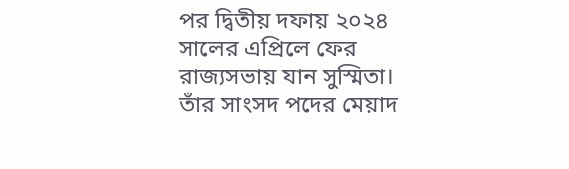পর দ্বিতীয় দফায় ২০২৪ সালের এপ্রিলে ফের রাজ্যসভায় যান সুস্মিতা। তাঁর সাংসদ পদের মেয়াদ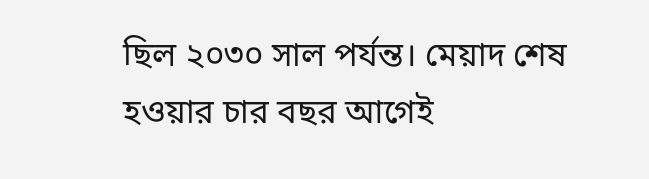ছিল ২০৩০ সাল পর্যন্ত। মেয়াদ শেষ হওয়ার চার বছর আগেই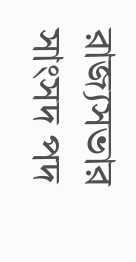রাজ্যসভার সাংসদ পদ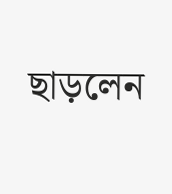ছাড়লেন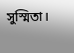সুস্মিতা।